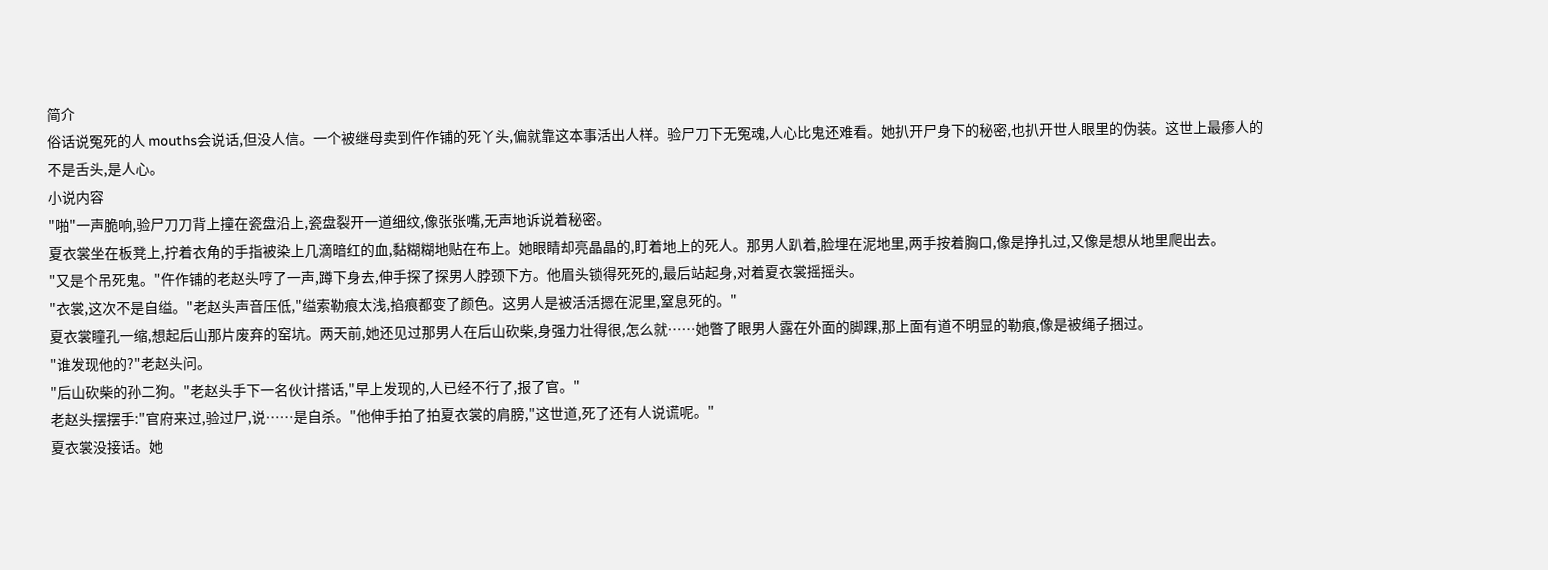简介
俗话说冤死的人 mouths会说话,但没人信。一个被继母卖到仵作铺的死丫头,偏就靠这本事活出人样。验尸刀下无冤魂,人心比鬼还难看。她扒开尸身下的秘密,也扒开世人眼里的伪装。这世上最瘆人的不是舌头,是人心。
小说内容
"啪"一声脆响,验尸刀刀背上撞在瓷盘沿上,瓷盘裂开一道细纹,像张张嘴,无声地诉说着秘密。
夏衣裳坐在板凳上,拧着衣角的手指被染上几滴暗红的血,黏糊糊地贴在布上。她眼睛却亮晶晶的,盯着地上的死人。那男人趴着,脸埋在泥地里,两手按着胸口,像是挣扎过,又像是想从地里爬出去。
"又是个吊死鬼。"仵作铺的老赵头哼了一声,蹲下身去,伸手探了探男人脖颈下方。他眉头锁得死死的,最后站起身,对着夏衣裳摇摇头。
"衣裳,这次不是自缢。"老赵头声音压低,"缢索勒痕太浅,掐痕都变了颜色。这男人是被活活摁在泥里,窒息死的。"
夏衣裳瞳孔一缩,想起后山那片废弃的窑坑。两天前,她还见过那男人在后山砍柴,身强力壮得很,怎么就……她瞥了眼男人露在外面的脚踝,那上面有道不明显的勒痕,像是被绳子捆过。
"谁发现他的?"老赵头问。
"后山砍柴的孙二狗。"老赵头手下一名伙计搭话,"早上发现的,人已经不行了,报了官。"
老赵头摆摆手:"官府来过,验过尸,说……是自杀。"他伸手拍了拍夏衣裳的肩膀,"这世道,死了还有人说谎呢。"
夏衣裳没接话。她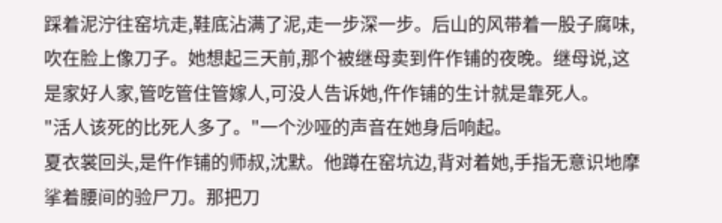踩着泥泞往窑坑走,鞋底沾满了泥,走一步深一步。后山的风带着一股子腐味,吹在脸上像刀子。她想起三天前,那个被继母卖到仵作铺的夜晚。继母说,这是家好人家,管吃管住管嫁人,可没人告诉她,仵作铺的生计就是靠死人。
"活人该死的比死人多了。"一个沙哑的声音在她身后响起。
夏衣裳回头,是仵作铺的师叔,沈默。他蹲在窑坑边,背对着她,手指无意识地摩挲着腰间的验尸刀。那把刀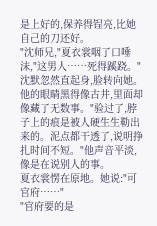是上好的,保养得锃亮,比她自己的刀还好。
"沈师兄,"夏衣裳咽了口唾沫,"这男人……死得蹊跷。"
沈默忽然直起身,脸转向她。他的眼睛黑得像古井,里面却像藏了无数事。"验过了,脖子上的痕是被人硬生生勒出来的。泥点都干透了,说明挣扎时间不短。"他声音平淡,像是在说别人的事。
夏衣裳愣在原地。她说:"可官府……"
"官府要的是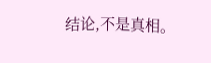结论,不是真相。